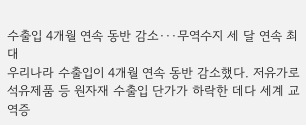수출입 4개월 연속 동반 감소···무역수지 세 달 연속 최대
우리나라 수출입이 4개월 연속 동반 감소했다. 저유가로 석유제품 등 원자재 수출입 단가가 하락한 데다 세계 교역증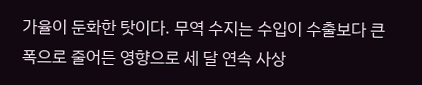가율이 둔화한 탓이다. 무역 수지는 수입이 수출보다 큰 폭으로 줄어든 영향으로 세 달 연속 사상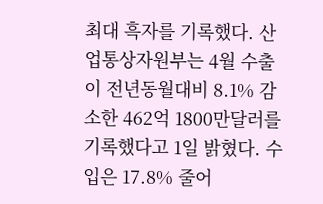최대 흑자를 기록했다. 산업통상자원부는 4월 수출이 전년동월대비 8.1% 감소한 462억 1800만달러를 기록했다고 1일 밝혔다. 수입은 17.8% 줄어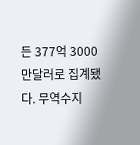든 377억 3000만달러로 집계됐다. 무역수지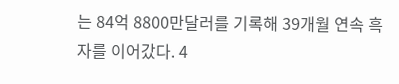는 84억 8800만달러를 기록해 39개월 연속 흑자를 이어갔다. 4